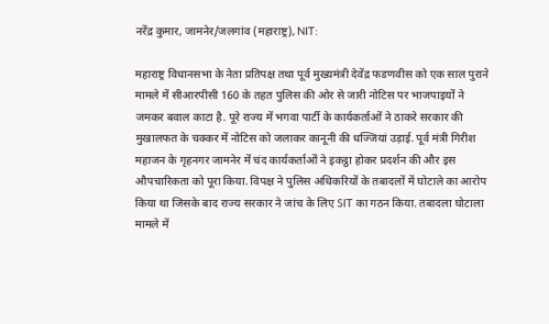नरेंद्र कुमार, जामनेर/जलगांव (महाराष्ट्र), NIT:

महाराष्ट्र विधानसभा के नेता प्रतिपक्ष तथा पूर्व मुख्यमंत्री देवेंद्र फडणवीस को एक साल पुराने मामले में सीआरपीसी 160 के तहत पुलिस की ओर से जारी नोटिस पर भाजपाइयों ने जमकर बवाल काटा है. पूरे राज्य में भगवा पार्टी के कार्यकर्ताओं ने ठाकरे सरकार की मुखालफत के चक्कर में नोटिस को जलाकर कानूनी की धज्जियां उड़ाई. पूर्व मंत्री गिरीश महाजन के गृहनगर जामनेर में चंद कार्यकर्ताओं ने इकट्ठा होकर प्रदर्शन की और इस औपचारिकता को पूरा किया. विपक्ष ने पुलिस अधिकरियों के तबादलों में घोटाले का आरोप किया था जिसके बाद राज्य सरकार ने जांच के लिए SIT का गठन किया. तबादला घोटाला मामले में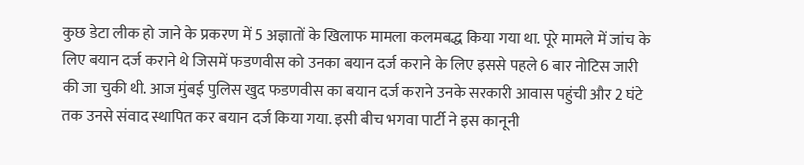कुछ डेटा लीक हो जाने के प्रकरण में 5 अज्ञातों के खिलाफ मामला कलमबद्ध किया गया था. पूरे मामले में जांच के लिए बयान दर्ज कराने थे जिसमें फडणवीस को उनका बयान दर्ज कराने के लिए इससे पहले 6 बार नोटिस जारी की जा चुकी थी. आज मुंबई पुलिस खुद फडणवीस का बयान दर्ज कराने उनके सरकारी आवास पहुंची और 2 घंटे तक उनसे संवाद स्थापित कर बयान दर्ज किया गया. इसी बीच भगवा पार्टी ने इस कानूनी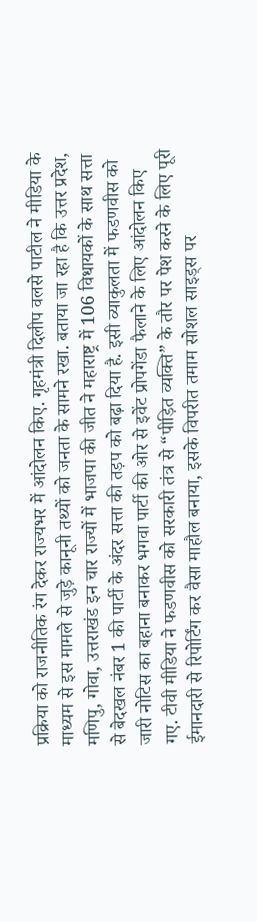प्रक्रिया को राजनीतिक रंग देकर राज्यभर में आंदोलन किए. गृहमंत्री दिलीप वलसे पाटील ने मीडिया के माध्यम से इस मामले से जुड़े कानूनी तथ्यों को जनता के सामने रखा. बताया जा रहा है कि उत्तर प्रदेश, मणिपु, गोवा, उत्तराखंड इन चार राज्यों में भाजपा की जीत ने महाराष्ट्र में 106 विधायकों के साथ सत्ता से बेदखल नंबर 1 की पार्टी के अंदर सत्ता की तड़प को बढ़ा दिया है. इसी व्याकुलता में फडणवीस को जारी नोटिस का बहाना बनाकर भगवा पार्टी की ओर से इवेंट प्रोपगेंडा फैलाने के लिए आंदोलन किए गए. टीवी मीडिया ने फडणवीस को सरकारी तंत्र से “पीड़ित व्यक्ति” के तौर पर पेश करने के लिए पूरी ईमानदारी से रिपोर्टिंग कर वैसा माहौल बनाया, इसके विपरीत तमाम सोशल साइड्स पर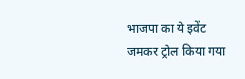भाजपा का ये इवेंट जमकर ट्रोल किया गया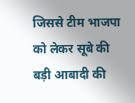जिससे टीम भाजपा को लेकर सूबे की बड़ी आबादी की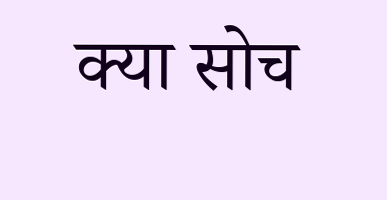क्या सोच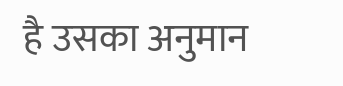है उसका अनुमान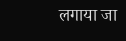लगाया जा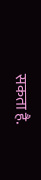सकता है.